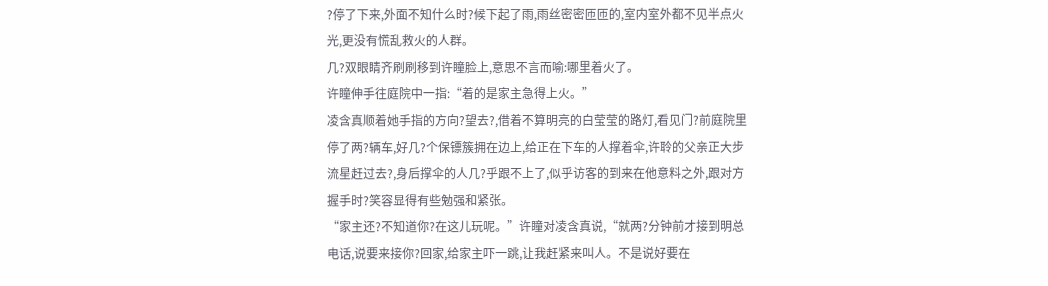?停了下来,外面不知什么时?候下起了雨,雨丝密密匝匝的,室内室外都不见半点火光,更没有慌乱救火的人群。
几?双眼睛齐刷刷移到许瞳脸上,意思不言而喻:哪里着火了。
许瞳伸手往庭院中一指:“着的是家主急得上火。”
凌含真顺着她手指的方向?望去?,借着不算明亮的白莹莹的路灯,看见门?前庭院里停了两?辆车,好几?个保镖簇拥在边上,给正在下车的人撑着伞,许聆的父亲正大步流星赶过去?,身后撑伞的人几?乎跟不上了,似乎访客的到来在他意料之外,跟对方握手时?笑容显得有些勉强和紧张。
“家主还?不知道你?在这儿玩呢。”许瞳对凌含真说,“就两?分钟前才接到明总电话,说要来接你?回家,给家主吓一跳,让我赶紧来叫人。不是说好要在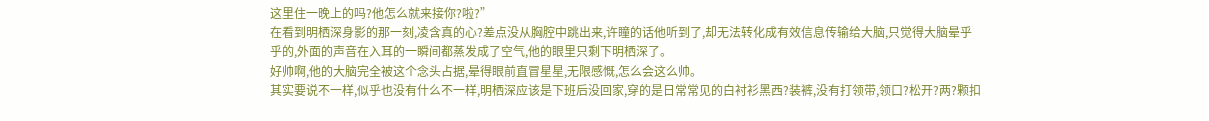这里住一晚上的吗?他怎么就来接你?啦?”
在看到明栖深身影的那一刻,凌含真的心?差点没从胸腔中跳出来,许瞳的话他听到了,却无法转化成有效信息传输给大脑,只觉得大脑晕乎乎的,外面的声音在入耳的一瞬间都蒸发成了空气,他的眼里只剩下明栖深了。
好帅啊,他的大脑完全被这个念头占据,晕得眼前直冒星星,无限感慨,怎么会这么帅。
其实要说不一样,似乎也没有什么不一样,明栖深应该是下班后没回家,穿的是日常常见的白衬衫黑西?装裤,没有打领带,领口?松开?两?颗扣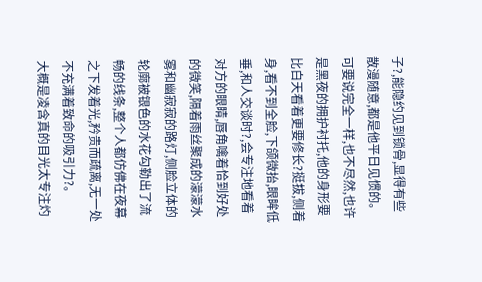子?,能隐约见到锁骨,显得有些散漫随意,都是他平日见惯的。
可要说完全一样,也不尽然,也许是黑夜的拥护衬托,他的身形要比白天看着更要修长?挺拔,侧着身,看不到全脸,下颌微抬,眼眸低垂,和人交谈时?,会专注地看着对方的眼睛,唇角噙着恰到好处的微笑,隔着雨丝聚成的濛濛水雾和幽寂寂的路灯,侧脸立体的轮廓被银色的水花勾勒出了流畅的线条,整个人都仿佛在夜幕之下发着光,矜贵而疏离,无一处不充满着致命的吸引力?。
大概是凌含真的目光太专注灼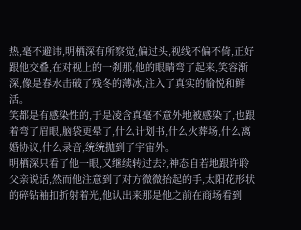热,毫不避讳,明栖深有所察觉,偏过头,视线不偏不倚,正好跟他交叠,在对视上的一刹那,他的眼睛弯了起来,笑容渐深,像是春水击破了残冬的薄冰,注入了真实的愉悦和鲜活。
笑都是有感染性的,于是凌含真毫不意外地被感染了,也跟着弯了眉眼,脑袋更晕了,什么计划书,什么火葬场,什么离婚协议,什么录音,统统抛到了宇宙外。
明栖深只看了他一眼,又继续转过去?,神态自若地跟许聆父亲说话,然而他注意到了对方微微抬起的手,太阳花形状的碎钻袖扣折射着光,他认出来那是他之前在商场看到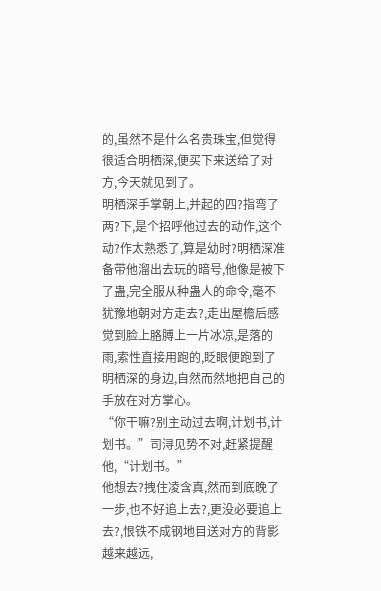的,虽然不是什么名贵珠宝,但觉得很适合明栖深,便买下来送给了对方,今天就见到了。
明栖深手掌朝上,并起的四?指弯了两?下,是个招呼他过去的动作,这个动?作太熟悉了,算是幼时?明栖深准备带他溜出去玩的暗号,他像是被下了蛊,完全服从种蛊人的命令,毫不犹豫地朝对方走去?,走出屋檐后感觉到脸上胳膊上一片冰凉,是落的雨,索性直接用跑的,眨眼便跑到了明栖深的身边,自然而然地把自己的手放在对方掌心。
“你干嘛?别主动过去啊,计划书,计划书。”司浔见势不对,赶紧提醒他,“计划书。”
他想去?拽住凌含真,然而到底晚了一步,也不好追上去?,更没必要追上去?,恨铁不成钢地目送对方的背影越来越远,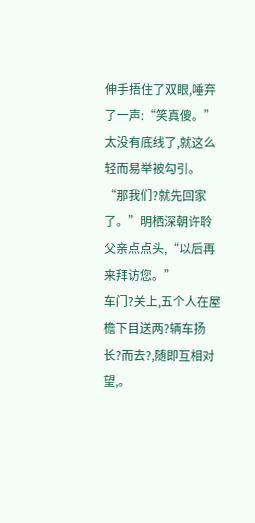伸手捂住了双眼,唾弃了一声:“笑真傻。”
太没有底线了,就这么轻而易举被勾引。
“那我们?就先回家了。”明栖深朝许聆父亲点点头,“以后再来拜访您。”
车门?关上,五个人在屋檐下目送两?辆车扬长?而去?,随即互相对望,。